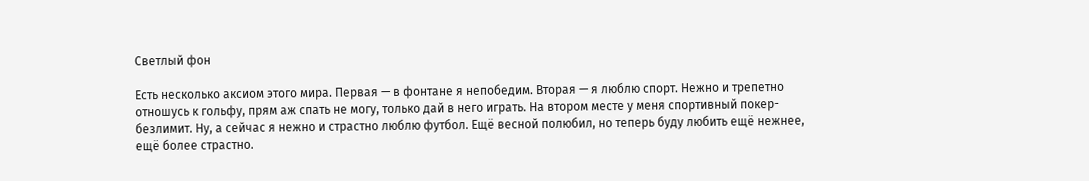Светлый фон

Есть несколько аксиом этого мира. Первая — в фонтане я непобедим. Вторая — я люблю спорт. Нежно и трепетно отношусь к гольфу, прям аж спать не могу, только дай в него играть. На втором месте у меня спортивный покер-безлимит. Ну, а сейчас я нежно и страстно люблю футбол. Ещё весной полюбил, но теперь буду любить ещё нежнее, ещё более страстно.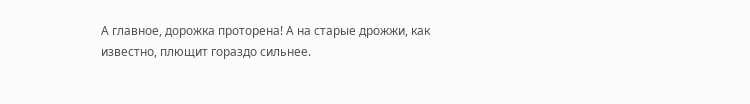А главное, дорожка проторена! А на старые дрожжи, как известно, плющит гораздо сильнее.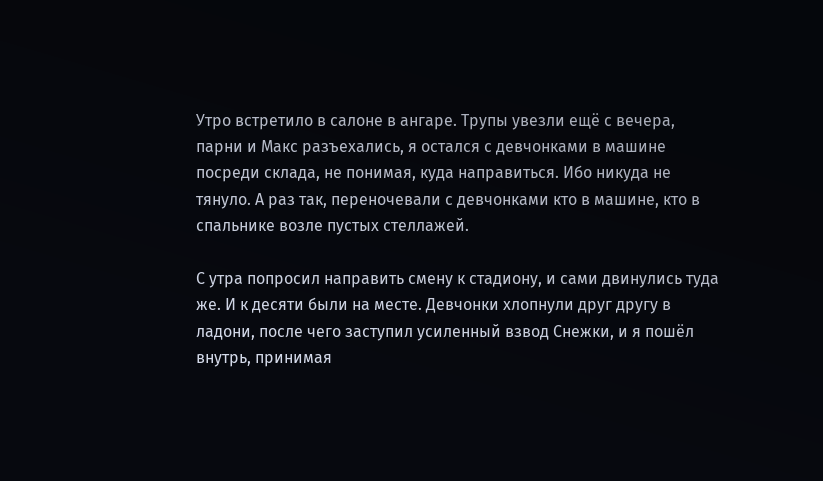Утро встретило в салоне в ангаре. Трупы увезли ещё с вечера, парни и Макс разъехались, я остался с девчонками в машине посреди склада, не понимая, куда направиться. Ибо никуда не тянуло. А раз так, переночевали с девчонками кто в машине, кто в спальнике возле пустых стеллажей.

С утра попросил направить смену к стадиону, и сами двинулись туда же. И к десяти были на месте. Девчонки хлопнули друг другу в ладони, после чего заступил усиленный взвод Снежки, и я пошёл внутрь, принимая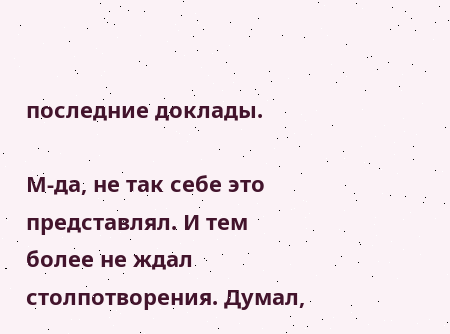последние доклады.

М-да, не так себе это представлял. И тем более не ждал столпотворения. Думал,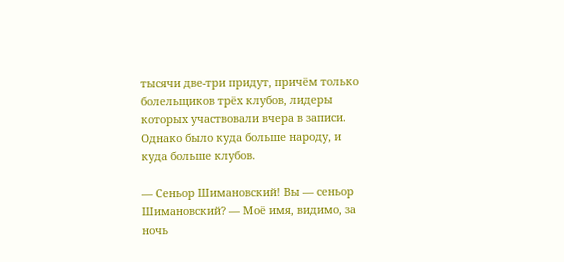тысячи две-три придут, причём только болельщиков трёх клубов, лидеры которых участвовали вчера в записи. Однако было куда больше народу, и куда больше клубов.

— Сеньор Шимановский! Вы — сеньор Шимановский? — Моё имя, видимо, за ночь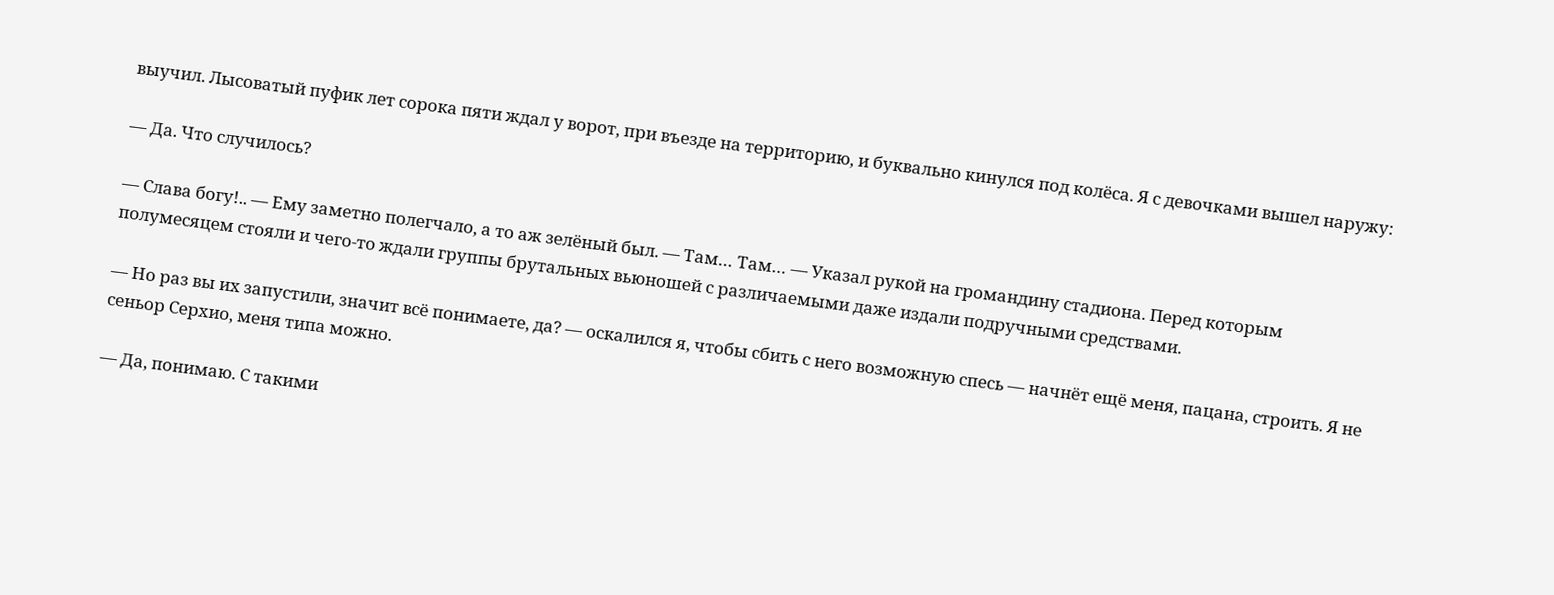выучил. Лысоватый пуфик лет сорока пяти ждал у ворот, при въезде на территорию, и буквально кинулся под колёса. Я с девочками вышел наружу:

— Да. Что случилось?

— Слава богу!.. — Ему заметно полегчало, а то аж зелёный был. — Там… Там… — Указал рукой на громандину стадиона. Перед которым полумесяцем стояли и чего-то ждали группы брутальных вьюношей с различаемыми даже издали подручными средствами.

— Но раз вы их запустили, значит всё понимаете, да? — оскалился я, чтобы сбить с него возможную спесь — начнёт ещё меня, пацана, строить. Я не сеньор Серхио, меня типа можно.

— Да, понимаю. С такими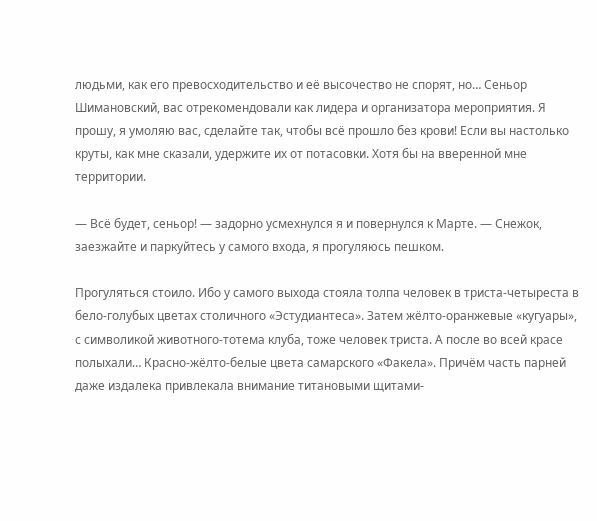людьми, как его превосходительство и её высочество не спорят, но… Сеньор Шимановский, вас отрекомендовали как лидера и организатора мероприятия. Я прошу, я умоляю вас, сделайте так, чтобы всё прошло без крови! Если вы настолько круты, как мне сказали, удержите их от потасовки. Хотя бы на вверенной мне территории.

— Всё будет, сеньор! — задорно усмехнулся я и повернулся к Марте. — Снежок, заезжайте и паркуйтесь у самого входа, я прогуляюсь пешком.

Прогуляться стоило. Ибо у самого выхода стояла толпа человек в триста-четыреста в бело-голубых цветах столичного «Эстудиантеса». Затем жёлто-оранжевые «кугуары», с символикой животного-тотема клуба, тоже человек триста. А после во всей красе полыхали… Красно-жёлто-белые цвета самарского «Факела». Причём часть парней даже издалека привлекала внимание титановыми щитами-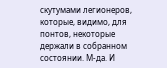скутумами легионеров, которые, видимо, для понтов, некоторые держали в собранном состоянии. М-да. И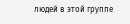людей в этой группе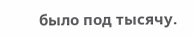было под тысячу.